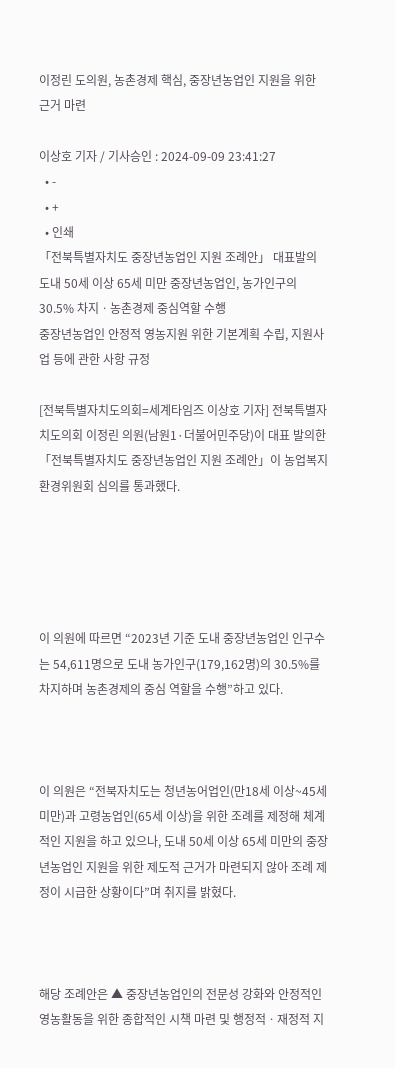이정린 도의원, 농촌경제 핵심, 중장년농업인 지원을 위한 근거 마련

이상호 기자 / 기사승인 : 2024-09-09 23:41:27
  • -
  • +
  • 인쇄
「전북특별자치도 중장년농업인 지원 조례안」 대표발의
도내 50세 이상 65세 미만 중장년농업인, 농가인구의 30.5% 차지ㆍ농촌경제 중심역할 수행
중장년농업인 안정적 영농지원 위한 기본계획 수립, 지원사업 등에 관한 사항 규정

[전북특별자치도의회=세계타임즈 이상호 기자] 전북특별자치도의회 이정린 의원(남원1·더불어민주당)이 대표 발의한 「전북특별자치도 중장년농업인 지원 조례안」이 농업복지환경위원회 심의를 통과했다.





이 의원에 따르면 “2023년 기준 도내 중장년농업인 인구수는 54,611명으로 도내 농가인구(179,162명)의 30.5%를 차지하며 농촌경제의 중심 역할을 수행”하고 있다.



이 의원은 “전북자치도는 청년농어업인(만18세 이상~45세 미만)과 고령농업인(65세 이상)을 위한 조례를 제정해 체계적인 지원을 하고 있으나, 도내 50세 이상 65세 미만의 중장년농업인 지원을 위한 제도적 근거가 마련되지 않아 조례 제정이 시급한 상황이다”며 취지를 밝혔다.



해당 조례안은 ▲ 중장년농업인의 전문성 강화와 안정적인 영농활동을 위한 종합적인 시책 마련 및 행정적ㆍ재정적 지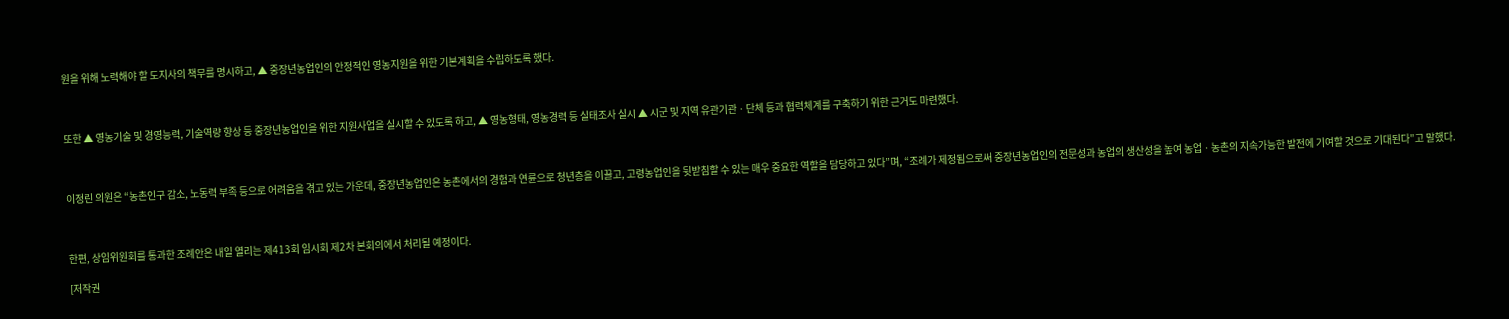원을 위해 노력해야 할 도지사의 책무를 명시하고, ▲ 중장년농업인의 안정적인 영농지원을 위한 기본계획을 수립하도록 했다.



또한 ▲ 영농기술 및 경영능력, 기술역량 향상 등 중장년농업인을 위한 지원사업을 실시할 수 있도록 하고, ▲ 영농형태, 영농경력 등 실태조사 실시 ▲ 시군 및 지역 유관기관ㆍ단체 등과 협력체계를 구축하기 위한 근거도 마련했다.



이정린 의원은 “농촌인구 감소, 노동력 부족 등으로 어려움을 겪고 있는 가운데, 중장년농업인은 농촌에서의 경험과 연륜으로 청년층을 이끌고, 고령농업인을 뒷받침할 수 있는 매우 중요한 역할을 담당하고 있다”며, “조례가 제정됨으로써 중장년농업인의 전문성과 농업의 생산성을 높여 농업ㆍ농촌의 지속가능한 발전에 기여할 것으로 기대된다”고 말했다.



한편, 상임위원회를 통과한 조례안은 내일 열리는 제413회 임시회 제2차 본회의에서 처리될 예정이다.

[저작권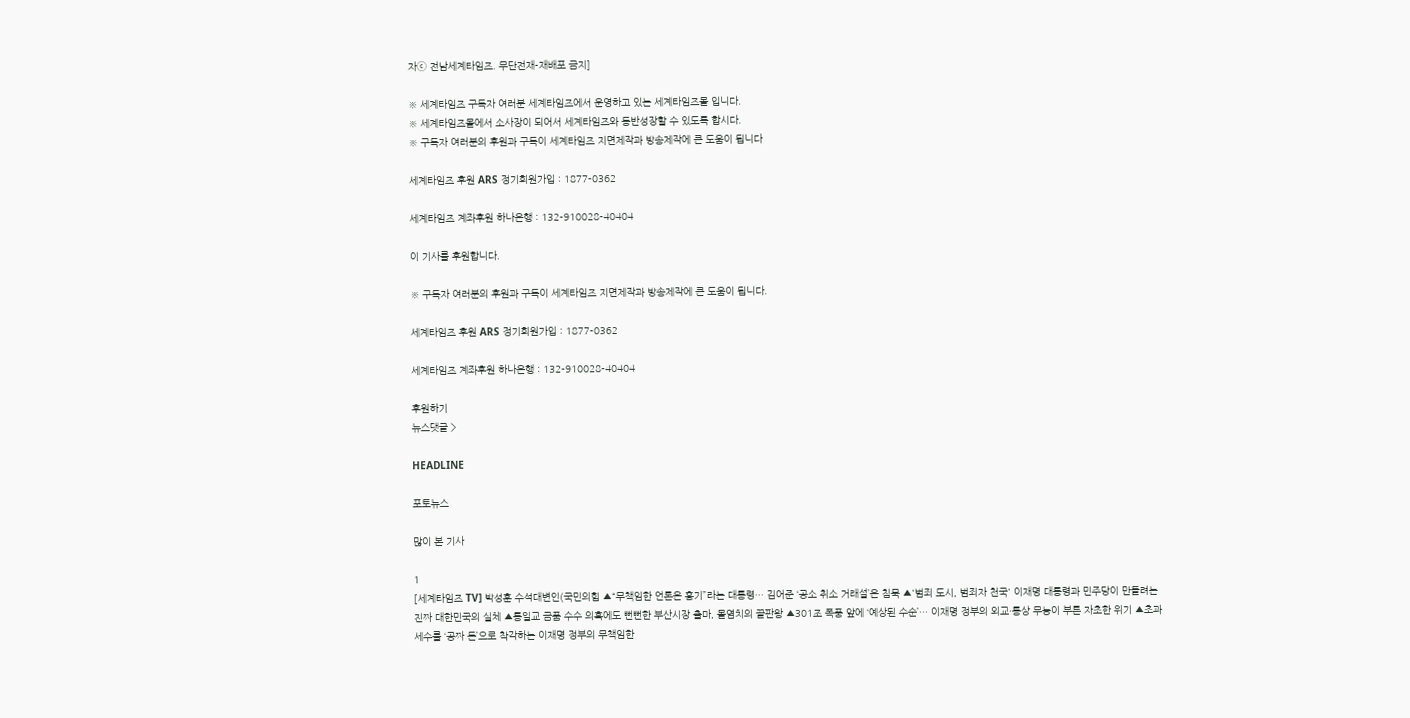자ⓒ 전남세계타임즈. 무단전재-재배포 금지]

※ 세계타임즈 구독자 여러분 세계타임즈에서 운영하고 있는 세계타임즈몰 입니다.
※ 세계타임즈몰에서 소사장이 되어서 세계타임즈와 동반성장할 수 있도록 합시다.
※ 구독자 여러분의 후원과 구독이 세계타임즈 지면제작과 방송제작에 큰 도움이 됩니다

세계타임즈 후원 ARS 정기회원가입 : 1877-0362

세계타임즈 계좌후원 하나은행 : 132-910028-40404

이 기사를 후원합니다.

※ 구독자 여러분의 후원과 구독이 세계타임즈 지면제작과 방송제작에 큰 도움이 됩니다.

세계타임즈 후원 ARS 정기회원가입 : 1877-0362

세계타임즈 계좌후원 하나은행 : 132-910028-40404

후원하기
뉴스댓글 >

HEADLINE

포토뉴스

많이 본 기사

1
[세계타임즈 TV] 박성훈 수석대변인(국민의힘 ▲“무책임한 언론은 흉기”라는 대통령… 김어준 ‘공소 취소 거래설’은 침묵 ▲'범죄 도시, 범죄자 천국' 이재명 대통령과 민주당이 만들려는 진짜 대한민국의 실체 ▲통일교 금품 수수 의혹에도 뻔뻔한 부산시장 출마, 몰염치의 끝판왕 ▲301조 폭풍 앞에 ‘예상된 수순’… 이재명 정부의 외교·통상 무능이 부른 자초한 위기 ▲초과 세수를 ‘공짜 돈’으로 착각하는 이재명 정부의 무책임한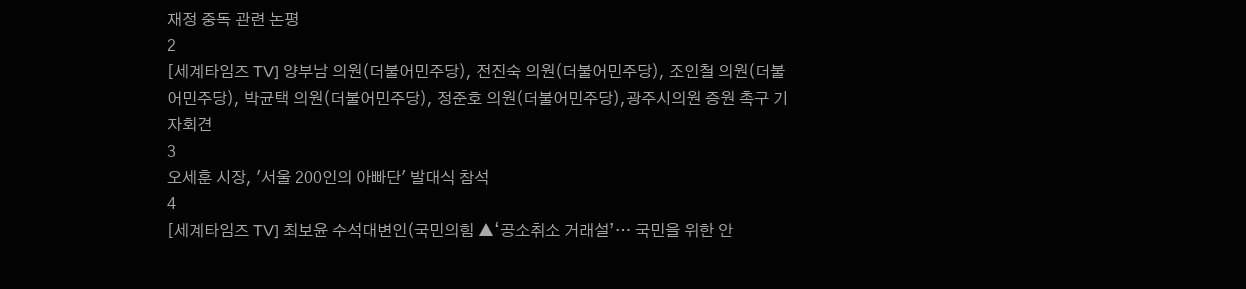재정 중독 관련 논평
2
[세계타임즈 TV] 양부남 의원(더불어민주당), 전진숙 의원(더불어민주당), 조인철 의원(더불어민주당), 박균택 의원(더불어민주당), 정준호 의원(더불어민주당),광주시의원 증원 촉구 기자회견
3
오세훈 시장, '서울 200인의 아빠단' 발대식 참석
4
[세계타임즈 TV] 최보윤 수석대변인(국민의힘 ▲‘공소취소 거래설’… 국민을 위한 안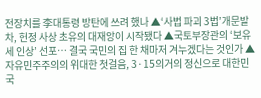전장치를 李대통령 방탄에 쓰려 했나 ▲‘사법 파괴 3법’개문발차, 헌정 사상 초유의 대재앙이 시작됐다 ▲국토부장관의 ‘보유세 인상’ 선포… 결국 국민의 집 한 채마저 겨누겠다는 것인가 ▲자유민주주의의 위대한 첫걸음, 3·15의거의 정신으로 대한민국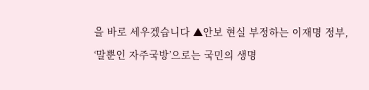을 바로 세우겠습니다 ▲안보 현실 부정하는 이재명 정부, ‘말뿐인 자주국방’으로는 국민의 생명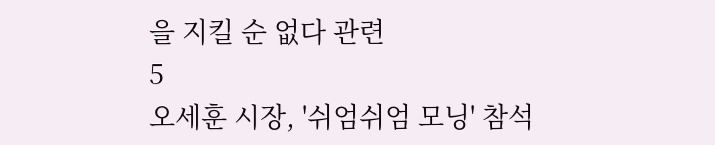을 지킬 순 없다 관련
5
오세훈 시장, '쉬엄쉬엄 모닝' 참석